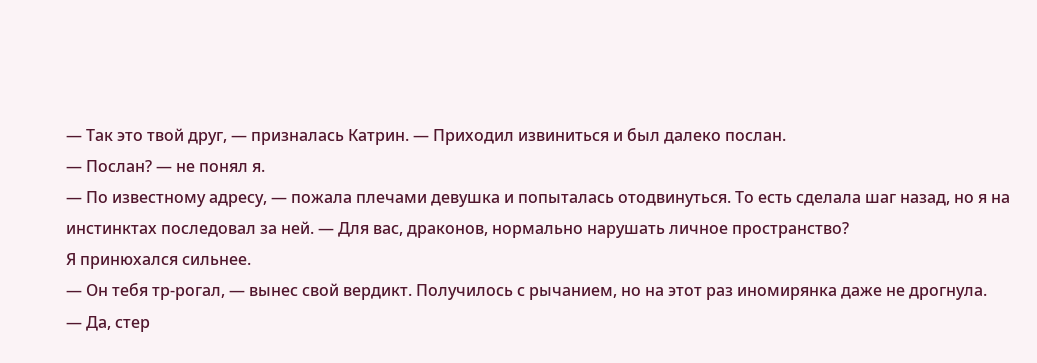— Так это твой друг, — призналась Катрин. — Приходил извиниться и был далеко послан.
— Послан? — не понял я.
— По известному адресу, — пожала плечами девушка и попыталась отодвинуться. То есть сделала шаг назад, но я на инстинктах последовал за ней. — Для вас, драконов, нормально нарушать личное пространство?
Я принюхался сильнее.
— Он тебя тр-рогал, — вынес свой вердикт. Получилось с рычанием, но на этот раз иномирянка даже не дрогнула.
— Да, стер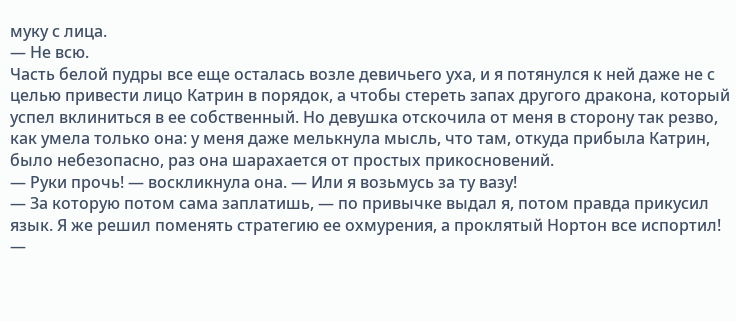муку с лица.
— Не всю.
Часть белой пудры все еще осталась возле девичьего уха, и я потянулся к ней даже не с целью привести лицо Катрин в порядок, а чтобы стереть запах другого дракона, который успел вклиниться в ее собственный. Но девушка отскочила от меня в сторону так резво, как умела только она: у меня даже мелькнула мысль, что там, откуда прибыла Катрин, было небезопасно, раз она шарахается от простых прикосновений.
— Руки прочь! — воскликнула она. — Или я возьмусь за ту вазу!
— За которую потом сама заплатишь, — по привычке выдал я, потом правда прикусил язык. Я же решил поменять стратегию ее охмурения, а проклятый Нортон все испортил! —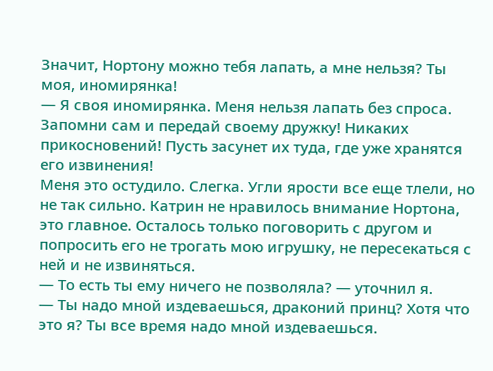Значит, Нортону можно тебя лапать, а мне нельзя? Ты моя, иномирянка!
— Я своя иномирянка. Меня нельзя лапать без спроса. Запомни сам и передай своему дружку! Никаких прикосновений! Пусть засунет их туда, где уже хранятся его извинения!
Меня это остудило. Слегка. Угли ярости все еще тлели, но не так сильно. Катрин не нравилось внимание Нортона, это главное. Осталось только поговорить с другом и попросить его не трогать мою игрушку, не пересекаться с ней и не извиняться.
— То есть ты ему ничего не позволяла? — уточнил я.
— Ты надо мной издеваешься, драконий принц? Хотя что это я? Ты все время надо мной издеваешься.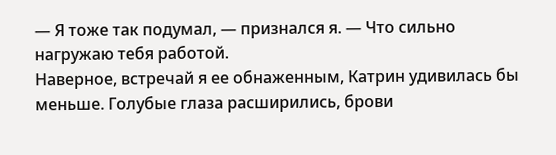— Я тоже так подумал, — признался я. — Что сильно нагружаю тебя работой.
Наверное, встречай я ее обнаженным, Катрин удивилась бы меньше. Голубые глаза расширились, брови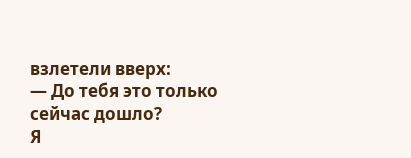взлетели вверх:
— До тебя это только сейчас дошло?
Я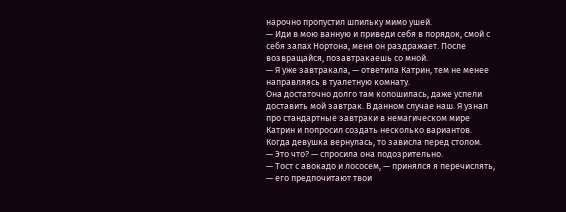нарочно пропустил шпильку мимо ушей.
— Иди в мою ванную и приведи себя в порядок, смой с себя запах Нортона, меня он раздражает. После возвращайся, позавтракаешь со мной.
— Я уже завтракала, — ответила Катрин, тем не менее направляясь в туалетную комнату.
Она достаточно долго там копошилась, даже успели доставить мой завтрак. В данном случае наш. Я узнал про стандартные завтраки в немагическом мире Катрин и попросил создать несколько вариантов.
Когда девушка вернулась, то зависла перед столом.
— Это что? — спросила она подозрительно.
— Тост с авокадо и лососем, — принялся я перечислять, — его предпочитают твои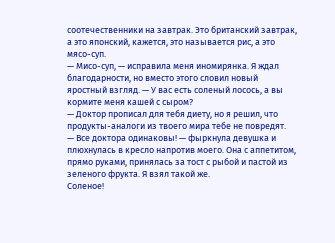соотечественники на завтрак. Это британский завтрак, а это японский, кажется, это называется рис, а это мясо-суп.
— Мисо-суп, — исправила меня иномирянка. Я ждал благодарности, но вместо этого словил новый яростный взгляд. — У вас есть соленый лосось, а вы кормите меня кашей с сыром?
— Доктор прописал для тебя диету, но я решил, что продукты-аналоги из твоего мира тебе не повредят.
— Все доктора одинаковы! — фыркнула девушка и плюхнулась в кресло напротив моего. Она с аппетитом, прямо руками, принялась за тост с рыбой и пастой из зеленого фрукта. Я взял такой же.
Соленое!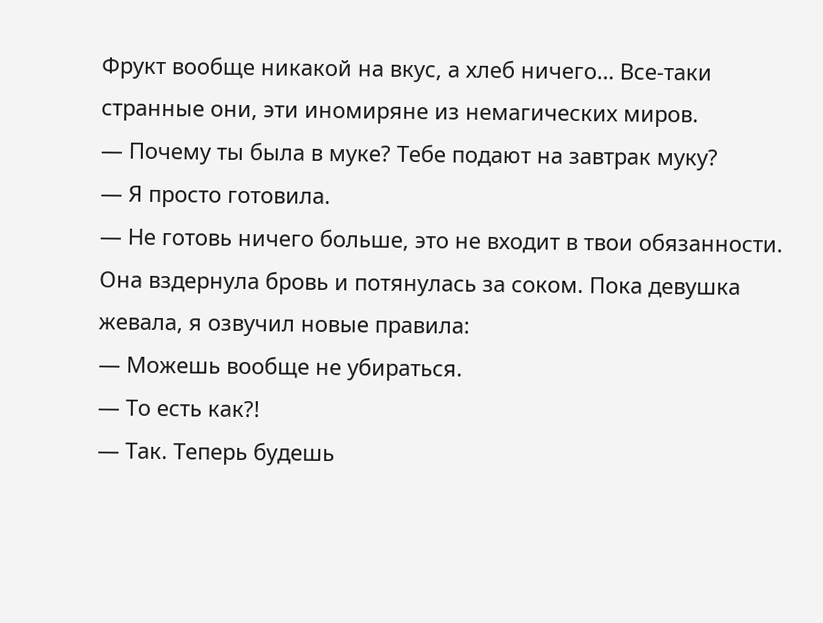Фрукт вообще никакой на вкус, а хлеб ничего… Все-таки странные они, эти иномиряне из немагических миров.
— Почему ты была в муке? Тебе подают на завтрак муку?
— Я просто готовила.
— Не готовь ничего больше, это не входит в твои обязанности.
Она вздернула бровь и потянулась за соком. Пока девушка жевала, я озвучил новые правила:
— Можешь вообще не убираться.
— То есть как?!
— Так. Теперь будешь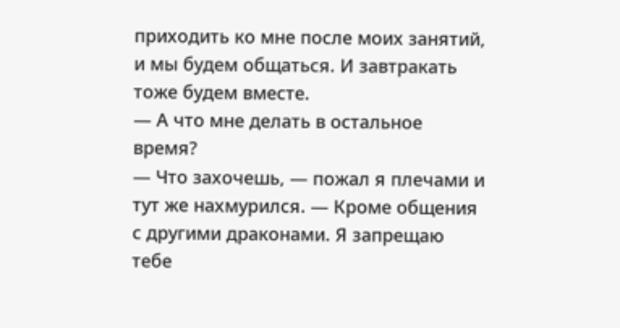приходить ко мне после моих занятий, и мы будем общаться. И завтракать тоже будем вместе.
— А что мне делать в остальное время?
— Что захочешь, — пожал я плечами и тут же нахмурился. — Кроме общения с другими драконами. Я запрещаю тебе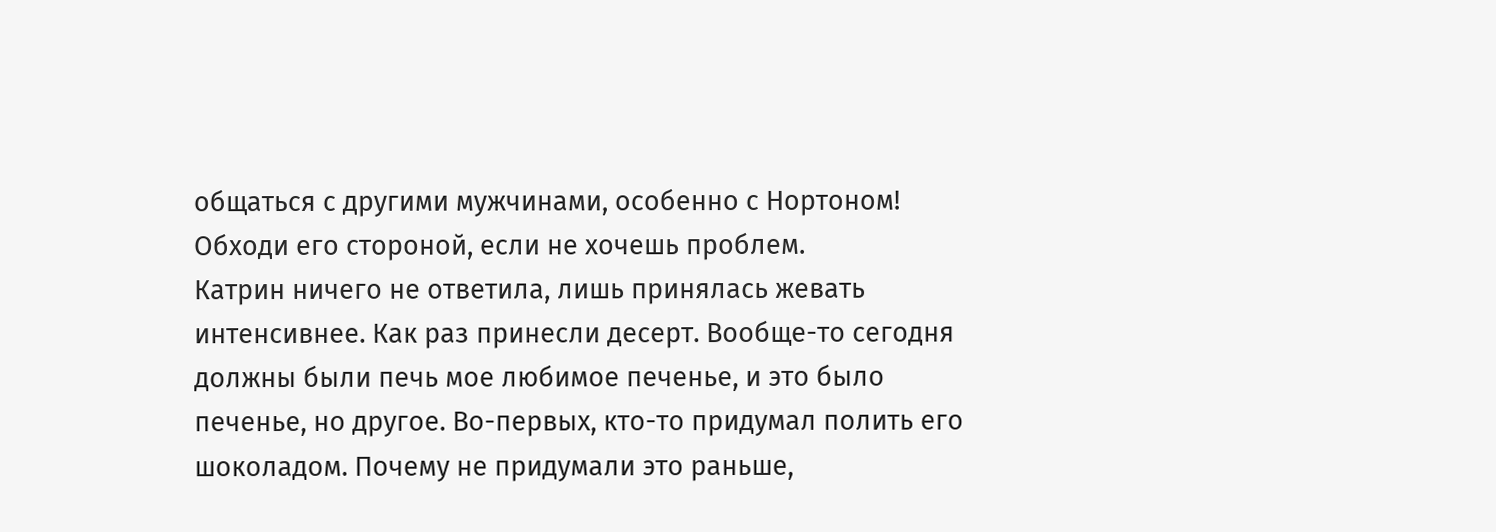общаться с другими мужчинами, особенно с Нортоном! Обходи его стороной, если не хочешь проблем.
Катрин ничего не ответила, лишь принялась жевать интенсивнее. Как раз принесли десерт. Вообще-то сегодня должны были печь мое любимое печенье, и это было печенье, но другое. Во-первых, кто-то придумал полить его шоколадом. Почему не придумали это раньше,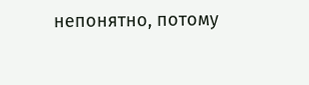непонятно, потому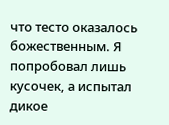что тесто оказалось божественным. Я попробовал лишь кусочек, а испытал дикое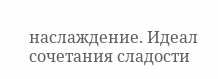наслаждение. Идеал сочетания сладости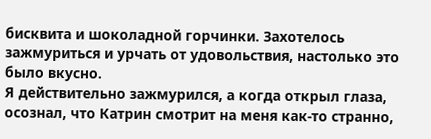бисквита и шоколадной горчинки. Захотелось зажмуриться и урчать от удовольствия, настолько это было вкусно.
Я действительно зажмурился, а когда открыл глаза, осознал, что Катрин смотрит на меня как-то странно,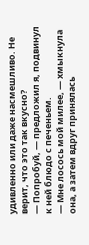удивленно или даже насмешливо. Не верит, что это так вкусно?
— Попробуй, — предложил я, подвинул к ней блюдо с печеньем.
— Мне лосось мой милее, — хмыкнула она, а затем вдруг принялась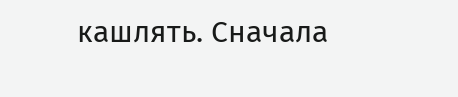кашлять. Сначала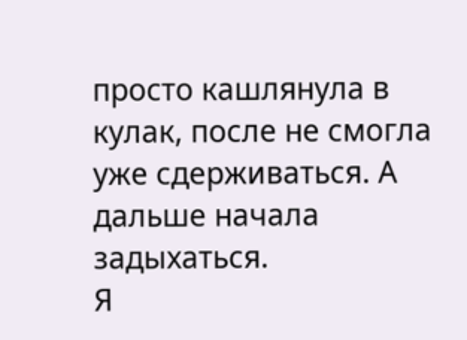просто кашлянула в кулак, после не смогла уже сдерживаться. А дальше начала задыхаться.
Я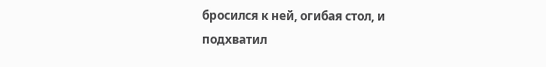бросился к ней, огибая стол, и подхватил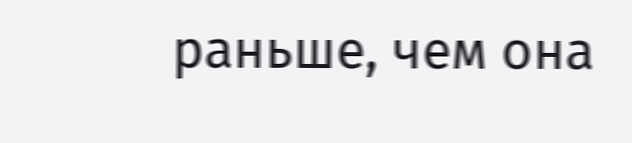раньше, чем она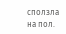сползла на пол.